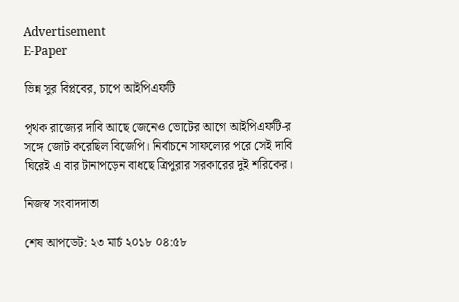Advertisement
E-Paper

ভিন্ন সুর বিপ্লবের, চাপে আইপিএফটি

পৃথক রাজ্যের দাবি আছে জেনেও ভোটের আগে আইপিএফটি-র সঙ্গে জোট করেছিল বিজেপি। নির্বাচনে সাফল্যের পরে সেই দাবি ঘিরেই এ বার টানাপড়েন বাধছে ত্রিপুরার সরকারের দুই শরিকের।

নিজস্ব সংবাদদাতা

শেষ আপডেট: ২৩ মার্চ ২০১৮ ০৪:৫৮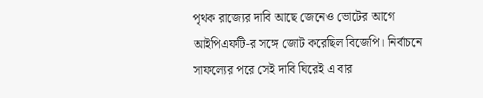পৃথক রাজ্যের দাবি আছে জেনেও ভোটের আগে আইপিএফটি-র সঙ্গে জোট করেছিল বিজেপি। নির্বাচনে সাফল্যের পরে সেই দাবি ঘিরেই এ বার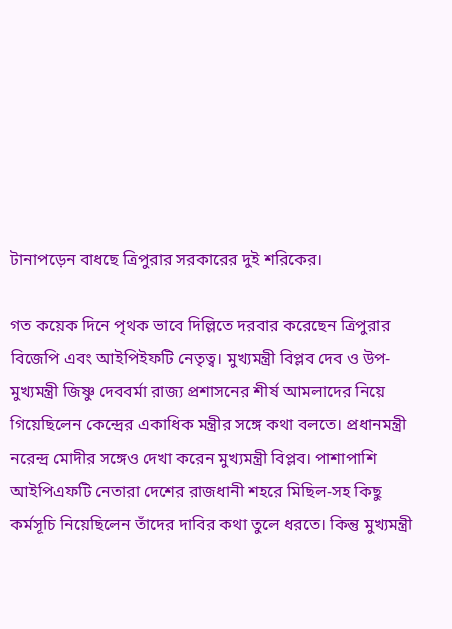টানাপড়েন বাধছে ত্রিপুরার সরকারের দুই শরিকের।

গত কয়েক দিনে পৃথক ভাবে দিল্লিতে দরবার করেছেন ত্রিপুরার বিজেপি এবং আইপিইফটি নেতৃত্ব। মুখ্যমন্ত্রী বিপ্লব দেব ও উপ-মুখ্যমন্ত্রী জিষ্ণু দেববর্মা রাজ্য প্রশাসনের শীর্ষ আমলাদের নিয়ে গিয়েছিলেন কেন্দ্রের একাধিক মন্ত্রীর সঙ্গে কথা বলতে। প্রধানমন্ত্রী নরেন্দ্র মোদীর সঙ্গেও দেখা করেন মুখ্যমন্ত্রী বিপ্লব। পাশাপাশি আইপিএফটি নেতারা দেশের রাজধানী শহরে মিছিল-সহ কিছু কর্মসূচি নিয়েছিলেন তাঁদের দাবির কথা তুলে ধরতে। কিন্তু মুখ্যমন্ত্রী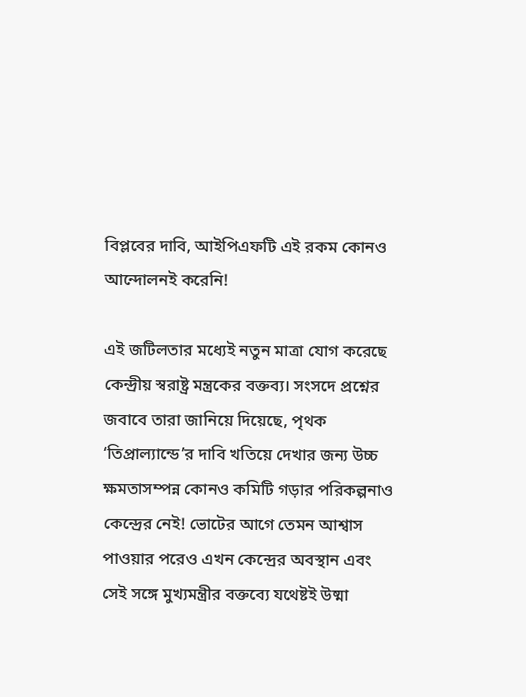বিপ্লবের দাবি, আইপিএফটি এই রকম কোনও আন্দোলনই করেনি!

এই জটিলতার মধ্যেই নতুন মাত্রা যোগ করেছে কেন্দ্রীয় স্বরাষ্ট্র মন্ত্রকের বক্তব্য। সংসদে প্রশ্নের জবাবে তারা জানিয়ে দিয়েছে, পৃথক ‘তিপ্রাল্যান্ডে’র দাবি খতিয়ে দেখার জন্য উচ্চ ক্ষমতাসম্পন্ন কোনও কমিটি গড়ার পরিকল্পনাও কেন্দ্রের নেই! ভোটের আগে তেমন আশ্বাস পাওয়ার পরেও এখন কেন্দ্রের অবস্থান এবং সেই সঙ্গে মুখ্যমন্ত্রীর বক্তব্যে যথেষ্টই উষ্মা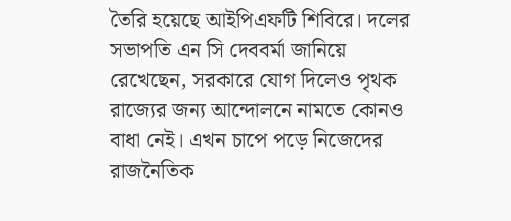তৈরি হয়েছে আইপিএফটি শিবিরে। দলের সভাপতি এন সি দেববর্মা জানিয়ে রেখেছেন, সরকারে যোগ দিলেও পৃথক রাজ্যের জন্য আন্দোলনে নামতে কোনও বাধা নেই। এখন চাপে পড়ে নিজেদের রাজনৈতিক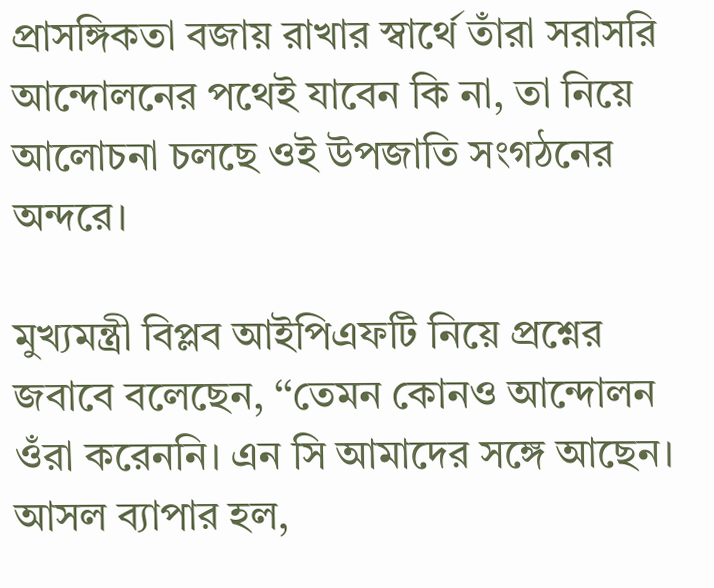প্রাসঙ্গিকতা বজায় রাখার স্বার্থে তাঁরা সরাসরি আন্দোলনের পথেই যাবেন কি না, তা নিয়ে আলোচনা চলছে ওই উপজাতি সংগঠনের অন্দরে।

মুখ্যমন্ত্রী বিপ্লব আইপিএফটি নিয়ে প্রশ্নের জবাবে বলেছেন, ‘‘তেমন কোনও আন্দোলন ওঁরা করেননি। এন সি আমাদের সঙ্গে আছেন। আসল ব্যাপার হল,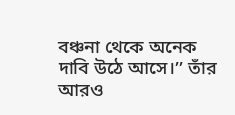বঞ্চনা থেকে অনেক দাবি উঠে আসে।’’ তাঁর আরও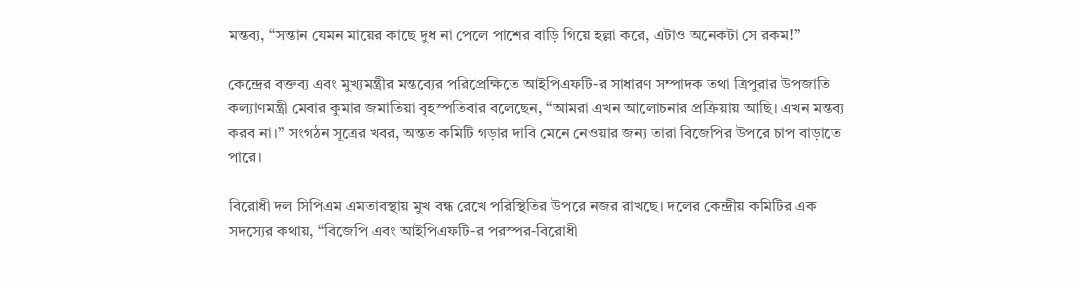মন্তব্য, ‘‘সন্তান যেমন মায়ের কাছে দুধ না পেলে পাশের বাড়ি গিয়ে হল্লা করে, এটাও অনেকটা সে রকম!’’

কেন্দ্রের বক্তব্য এবং মুখ্যমন্ত্রীর মন্তব্যের পরিপ্রেক্ষিতে আইপিএফটি-র সাধারণ সম্পাদক তথা ত্রিপুরার উপজাতি কল্যাণমন্ত্রী মেবার কুমার জমাতিয়া বৃহস্পতিবার বলেছেন, ‘‘আমরা এখন আলোচনার প্রক্রিয়ায় আছি। এখন মন্তব্য করব না।’’ সংগঠন সূত্রের খবর, অন্তত কমিটি গড়ার দাবি মেনে নেওয়ার জন্য তারা বিজেপির উপরে চাপ বাড়াতে পারে।

বিরোধী দল সিপিএম এমতাবস্থায় মুখ বন্ধ রেখে পরিস্থিতির উপরে নজর রাখছে। দলের কেন্দ্রীয় কমিটির এক সদস্যের কথায়, ‘‘বিজেপি এবং আইপিএফটি-র পরস্পর-বিরোধী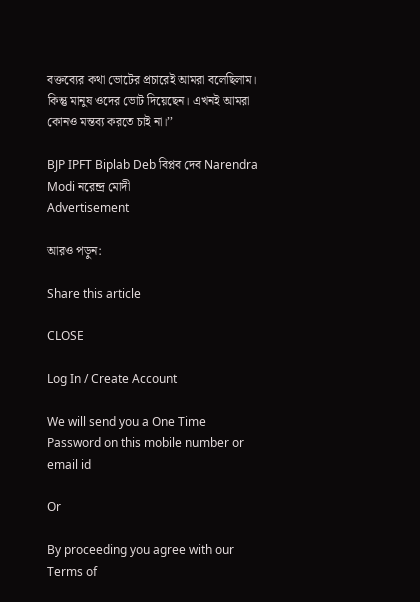বক্তব্যের কথা ভোটের প্রচারেই আমরা বলেছিলাম। কিন্তু মানুষ ওদের ভোট দিয়েছেন। এখনই আমরা কোনও মন্তব্য করতে চাই না।’’

BJP IPFT Biplab Deb বিপ্লব দেব Narendra Modi নরেন্দ্র মোদী
Advertisement

আরও পড়ুন:

Share this article

CLOSE

Log In / Create Account

We will send you a One Time Password on this mobile number or email id

Or

By proceeding you agree with our Terms of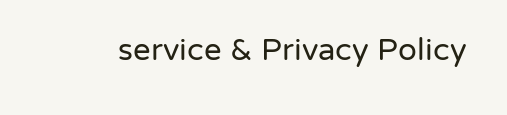service & Privacy Policy